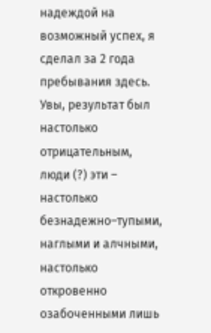надеждой на возможный успех, я сделал за 2 года пребывания здесь. Увы, результат был настолько отрицательным, люди (?) эти – настолько безнадежно–тупыми, наглыми и алчными, настолько откровенно озабоченными лишь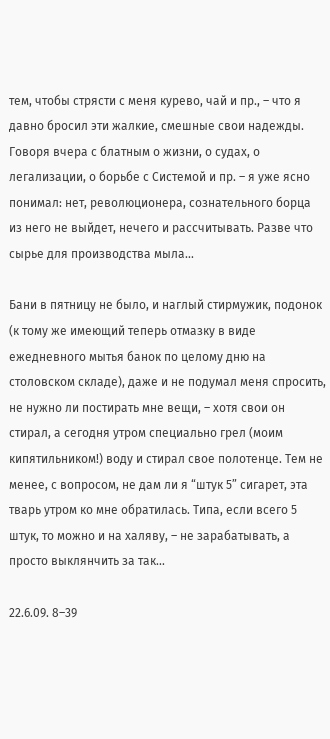тем, чтобы стрясти с меня курево, чай и пр., – что я давно бросил эти жалкие, смешные свои надежды. Говоря вчера с блатным о жизни, о судах, о легализации, о борьбе с Системой и пр. – я уже ясно понимал: нет, революционера, сознательного борца из него не выйдет, нечего и рассчитывать. Разве что сырье для производства мыла...

Бани в пятницу не было, и наглый стирмужик, подонок (к тому же имеющий теперь отмазку в виде ежедневного мытья банок по целому дню на столовском складе), даже и не подумал меня спросить, не нужно ли постирать мне вещи, – хотя свои он стирал, а сегодня утром специально грел (моим кипятильником!) воду и стирал свое полотенце. Тем не менее, с вопросом, не дам ли я “штук 5” сигарет, эта тварь утром ко мне обратилась. Типа, если всего 5 штук, то можно и на халяву, – не зарабатывать, а просто выклянчить за так...

22.6.09. 8–39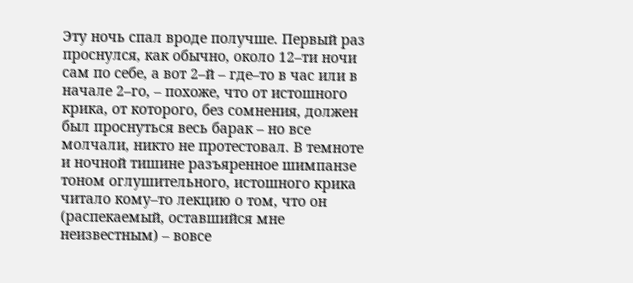Эту ночь спал вроде получше. Первый раз проснулся, как обычно, около 12–ти ночи сам по себе, а вот 2–й – где–то в час или в начале 2–го, – похоже, что от истошного крика, от которого, без сомнения, должен был проснуться весь барак – но все молчали, никто не протестовал. В темноте и ночной тишине разъяренное шимпанзе тоном оглушительного, истошного крика читало кому–то лекцию о том, что он (распекаемый, оставшийся мне неизвестным) – вовсе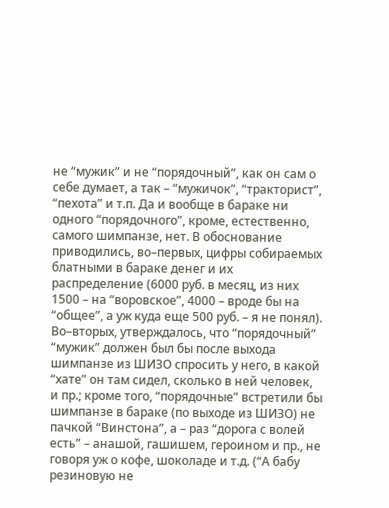не “мужик” и не “порядочный”, как он сам о себе думает, а так – “мужичок”, “тракторист”, “пехота” и т.п. Да и вообще в бараке ни одного “порядочного”, кроме, естественно, самого шимпанзе, нет. В обоснование приводились, во–первых, цифры собираемых блатными в бараке денег и их распределение (6000 руб. в месяц, из них 1500 – на “воровское”, 4000 – вроде бы на “общее”, а уж куда еще 500 руб. – я не понял). Во–вторых, утверждалось, что “порядочный” “мужик” должен был бы после выхода шимпанзе из ШИЗО спросить у него, в какой “хате” он там сидел, сколько в ней человек, и пр.; кроме того, “порядочные” встретили бы шимпанзе в бараке (по выходе из ШИЗО) не пачкой “Винстона”, а – раз “дорога с волей есть” – анашой, гашишем, героином и пр., не говоря уж о кофе, шоколаде и т.д. (“А бабу резиновую не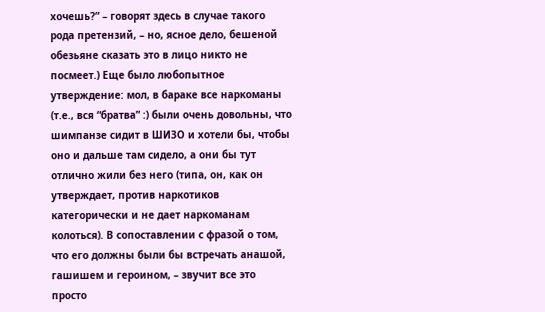хочешь?” – говорят здесь в случае такого рода претензий, – но, ясное дело, бешеной обезьяне сказать это в лицо никто не посмеет.) Еще было любопытное утверждение: мол, в бараке все наркоманы (т.е., вся “братва” :) были очень довольны, что шимпанзе сидит в ШИЗО и хотели бы, чтобы оно и дальше там сидело, а они бы тут отлично жили без него (типа, он, как он утверждает, против наркотиков категорически и не дает наркоманам колоться). В сопоставлении с фразой о том, что его должны были бы встречать анашой, гашишем и героином, – звучит все это просто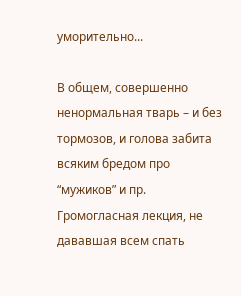уморительно...

В общем, совершенно ненормальная тварь – и без тормозов, и голова забита всяким бредом про “мужиков” и пр. Громогласная лекция, не дававшая всем спать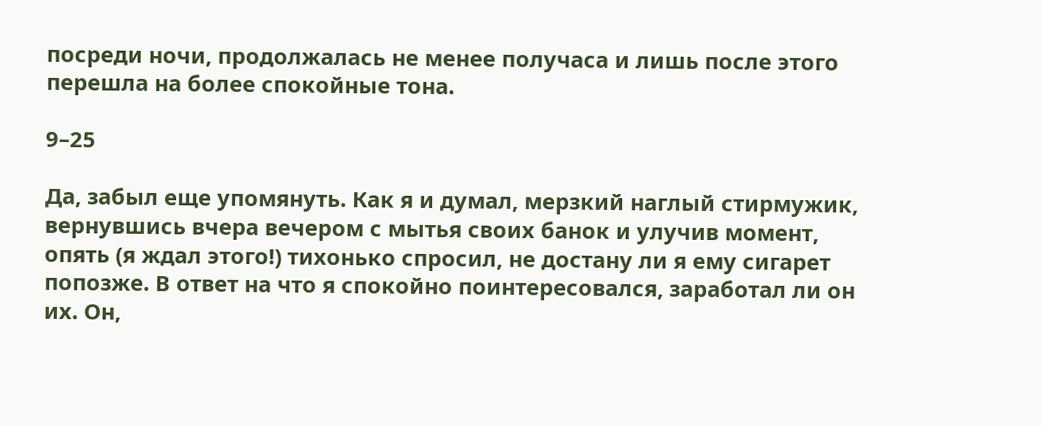посреди ночи, продолжалась не менее получаса и лишь после этого перешла на более спокойные тона.

9–25

Да, забыл еще упомянуть. Как я и думал, мерзкий наглый стирмужик, вернувшись вчера вечером с мытья своих банок и улучив момент, опять (я ждал этого!) тихонько спросил, не достану ли я ему сигарет попозже. В ответ на что я спокойно поинтересовался, заработал ли он их. Он,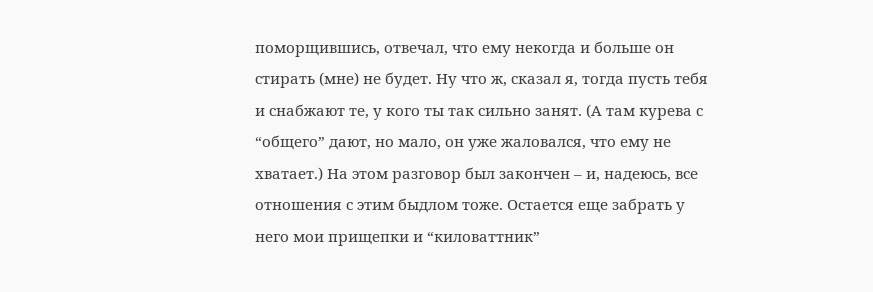поморщившись, отвечал, что ему некогда и больше он стирать (мне) не будет. Ну что ж, сказал я, тогда пусть тебя и снабжают те, у кого ты так сильно занят. (А там курева с “общего” дают, но мало, он уже жаловался, что ему не хватает.) На этом разговор был закончен – и, надеюсь, все отношения с этим быдлом тоже. Остается еще забрать у него мои прищепки и “киловаттник”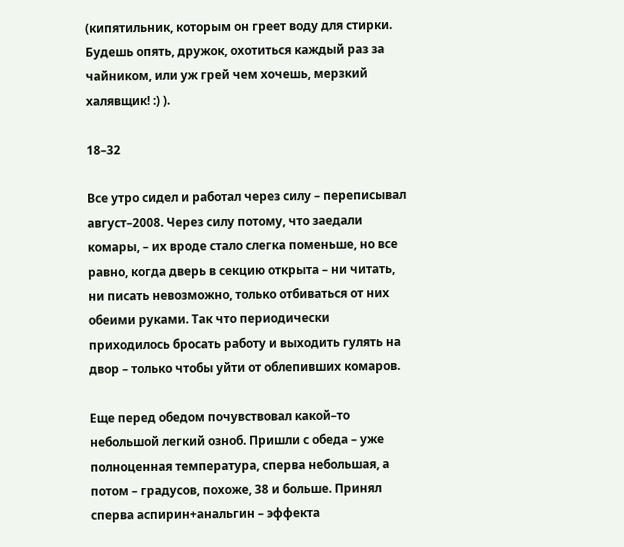(кипятильник, которым он греет воду для стирки. Будешь опять, дружок, охотиться каждый раз за чайником, или уж грей чем хочешь, мерзкий халявщик! :) ).

18–32

Все утро сидел и работал через силу – переписывал август–2008. Через силу потому, что заедали комары, – их вроде стало слегка поменьше, но все равно, когда дверь в секцию открыта – ни читать, ни писать невозможно, только отбиваться от них обеими руками. Так что периодически приходилось бросать работу и выходить гулять на двор – только чтобы уйти от облепивших комаров.

Еще перед обедом почувствовал какой–то небольшой легкий озноб. Пришли с обеда – уже полноценная температура, сперва небольшая, а потом – градусов, похоже, 38 и больше. Принял сперва аспирин+анальгин – эффекта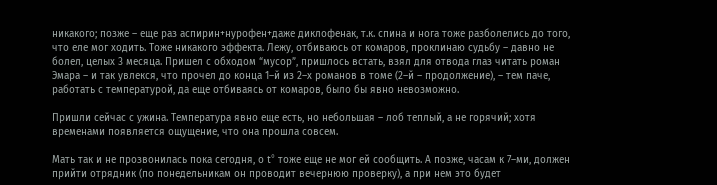никакого; позже – еще раз аспирин+нурофен+даже диклофенак, т.к. спина и нога тоже разболелись до того, что еле мог ходить. Тоже никакого эффекта. Лежу, отбиваюсь от комаров, проклинаю судьбу – давно не болел, целых 3 месяца. Пришел с обходом “мусор”, пришлось встать, взял для отвода глаз читать роман Эмара – и так увлекся, что прочел до конца 1–й из 2–х романов в томе (2–й – продолжение), – тем паче, работать с температурой, да еще отбиваясь от комаров, было бы явно невозможно.

Пришли сейчас с ужина. Температура явно еще есть, но небольшая – лоб теплый, а не горячий; хотя временами появляется ощущение, что она прошла совсем.

Мать так и не прозвонилась пока сегодня, о t° тоже еще не мог ей сообщить. А позже, часам к 7–ми, должен прийти отрядник (по понедельникам он проводит вечернюю проверку), а при нем это будет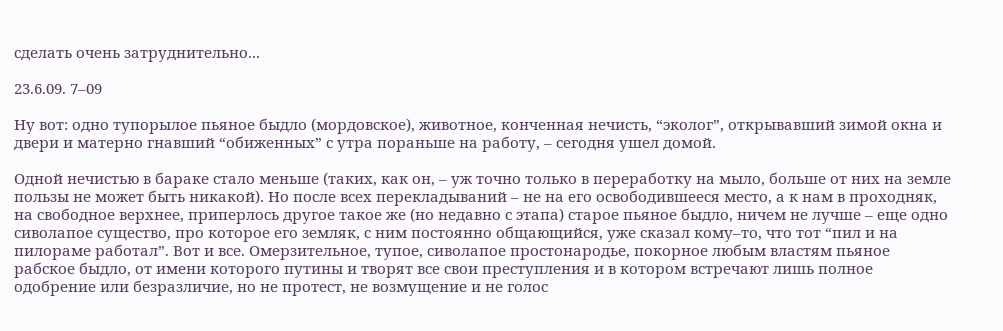сделать очень затруднительно...

23.6.09. 7–09

Ну вот: одно тупорылое пьяное быдло (мордовское), животное, конченная нечисть, “эколог”, открывавший зимой окна и двери и матерно гнавший “обиженных” с утра пораньше на работу, – сегодня ушел домой.

Одной нечистью в бараке стало меньше (таких, как он, – уж точно только в переработку на мыло, больше от них на земле пользы не может быть никакой). Но после всех перекладываний – не на его освободившееся место, а к нам в проходняк, на свободное верхнее, приперлось другое такое же (но недавно с этапа) старое пьяное быдло, ничем не лучше – еще одно сиволапое существо, про которое его земляк, с ним постоянно общающийся, уже сказал кому–то, что тот “пил и на пилораме работал”. Вот и все. Омерзительное, тупое, сиволапое простонародье, покорное любым властям пьяное рабское быдло, от имени которого путины и творят все свои преступления и в котором встречают лишь полное одобрение или безразличие, но не протест, не возмущение и не голос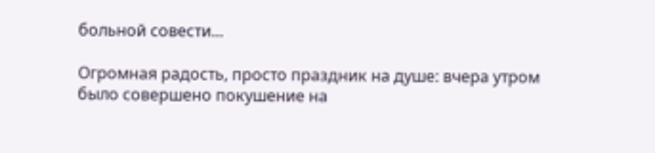больной совести...

Огромная радость, просто праздник на душе: вчера утром было совершено покушение на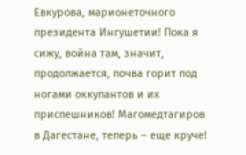Евкурова, марионеточного президента Ингушетии! Пока я сижу, война там, значит, продолжается, почва горит под ногами оккупантов и их приспешников! Магомедтагиров в Дагестане, теперь – еще круче!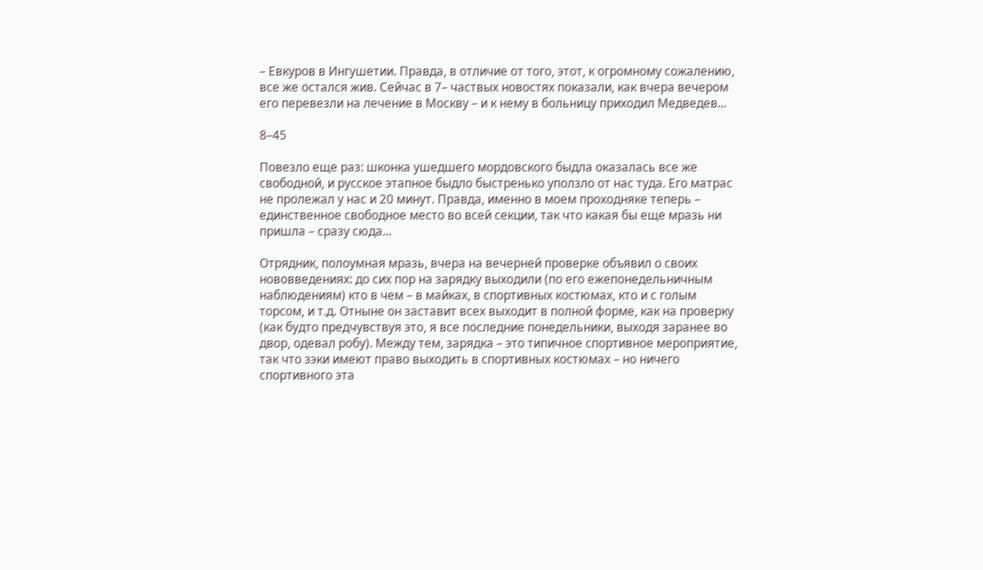– Евкуров в Ингушетии. Правда, в отличие от того, этот, к огромному сожалению, все же остался жив. Сейчас в 7– частвых новостях показали, как вчера вечером его перевезли на лечение в Москву – и к нему в больницу приходил Медведев...

8–45

Повезло еще раз: шконка ушедшего мордовского быдла оказалась все же свободной, и русское этапное быдло быстренько уползло от нас туда. Его матрас не пролежал у нас и 20 минут. Правда, именно в моем проходняке теперь – единственное свободное место во всей секции, так что какая бы еще мразь ни пришла – сразу сюда...

Отрядник, полоумная мразь, вчера на вечерней проверке объявил о своих нововведениях: до сих пор на зарядку выходили (по его ежепонедельничным наблюдениям) кто в чем – в майках, в спортивных костюмах, кто и с голым торсом, и т.д. Отныне он заставит всех выходит в полной форме, как на проверку (как будто предчувствуя это, я все последние понедельники, выходя заранее во двор, одевал робу). Между тем, зарядка – это типичное спортивное мероприятие, так что зэки имеют право выходить в спортивных костюмах – но ничего спортивного эта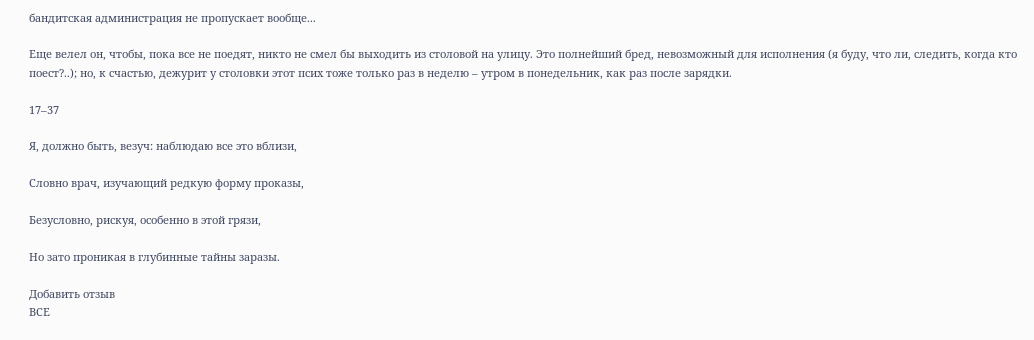бандитская администрация не пропускает вообще...

Еще велел он, чтобы, пока все не поедят, никто не смел бы выходить из столовой на улицу. Это полнейший бред, невозможный для исполнения (я буду, что ли, следить, когда кто поест?..); но, к счастью, дежурит у столовки этот псих тоже только раз в неделю – утром в понедельник, как раз после зарядки.

17–37

Я, должно быть, везуч: наблюдаю все это вблизи,

Словно врач, изучающий редкую форму проказы,

Безусловно, рискуя, особенно в этой грязи,

Но зато проникая в глубинные тайны заразы.

Добавить отзыв
ВСЕ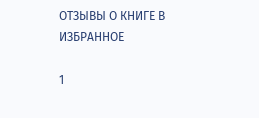ОТЗЫВЫ О КНИГЕ В ИЗБРАННОЕ

1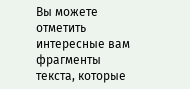Вы можете отметить интересные вам фрагменты текста, которые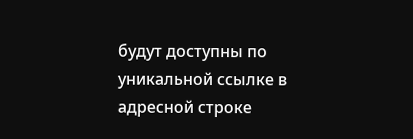будут доступны по уникальной ссылке в адресной строке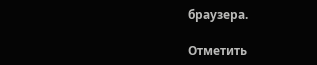браузера.

Отметить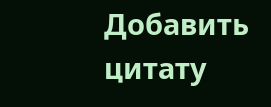Добавить цитату